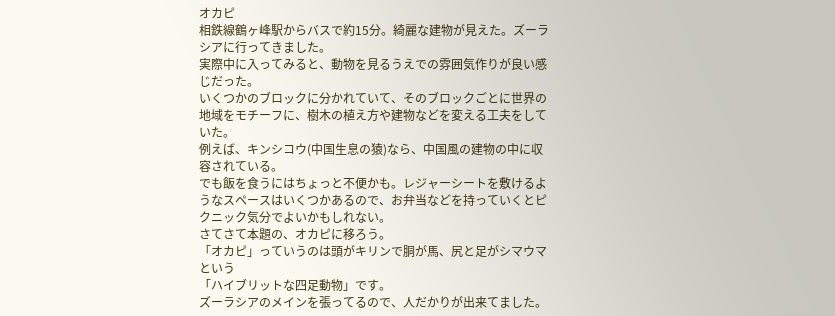オカピ
相鉄線鶴ヶ峰駅からバスで約15分。綺麗な建物が見えた。ズーラシアに行ってきました。
実際中に入ってみると、動物を見るうえでの雰囲気作りが良い感じだった。
いくつかのブロックに分かれていて、そのブロックごとに世界の地域をモチーフに、樹木の植え方や建物などを変える工夫をしていた。
例えば、キンシコウ(中国生息の猿)なら、中国風の建物の中に収容されている。
でも飯を食うにはちょっと不便かも。レジャーシートを敷けるようなスペースはいくつかあるので、お弁当などを持っていくとピクニック気分でよいかもしれない。
さてさて本題の、オカピに移ろう。
「オカピ」っていうのは頭がキリンで胴が馬、尻と足がシマウマという
「ハイブリットな四足動物」です。
ズーラシアのメインを張ってるので、人だかりが出来てました。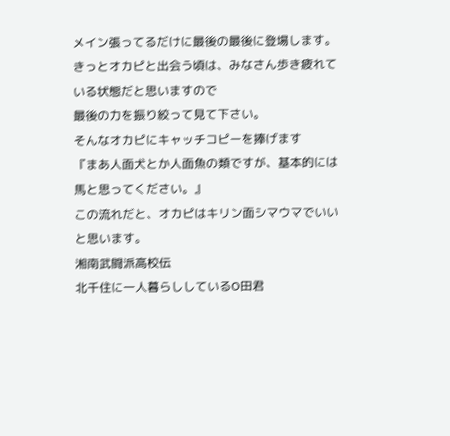メイン張ってるだけに最後の最後に登場します。
きっとオカピと出会う頃は、みなさん歩き疲れている状態だと思いますので
最後の力を振り絞って見て下さい。
そんなオカピにキャッチコピーを捧げます
『まあ人面犬とか人面魚の類ですが、基本的には馬と思ってください。』
この流れだと、オカピはキリン面シマウマでいいと思います。
湘南武闘派高校伝
北千住に一人暮らししているO田君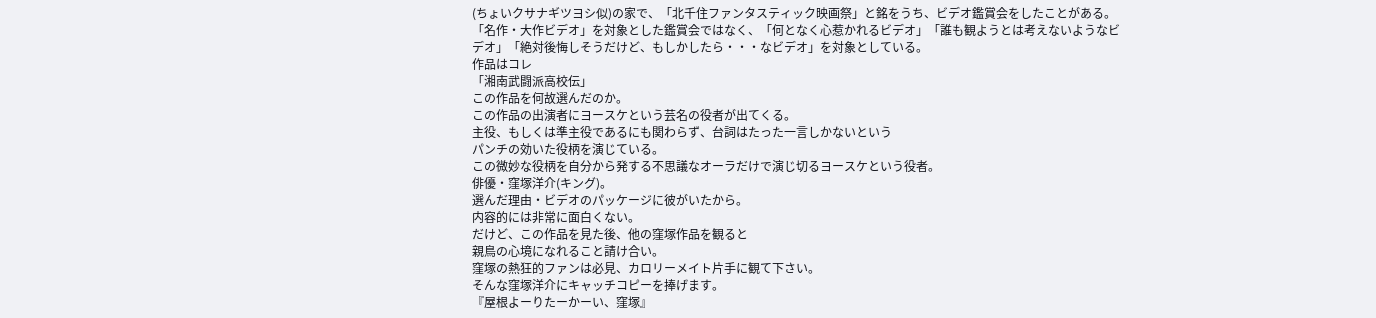(ちょいクサナギツヨシ似)の家で、「北千住ファンタスティック映画祭」と銘をうち、ビデオ鑑賞会をしたことがある。「名作・大作ビデオ」を対象とした鑑賞会ではなく、「何となく心惹かれるビデオ」「誰も観ようとは考えないようなビデオ」「絶対後悔しそうだけど、もしかしたら・・・なビデオ」を対象としている。
作品はコレ
「湘南武闘派高校伝」
この作品を何故選んだのか。
この作品の出演者にヨースケという芸名の役者が出てくる。
主役、もしくは準主役であるにも関わらず、台詞はたった一言しかないという
パンチの効いた役柄を演じている。
この微妙な役柄を自分から発する不思議なオーラだけで演じ切るヨースケという役者。
俳優・窪塚洋介(キング)。
選んだ理由・ビデオのパッケージに彼がいたから。
内容的には非常に面白くない。
だけど、この作品を見た後、他の窪塚作品を観ると
親鳥の心境になれること請け合い。
窪塚の熱狂的ファンは必見、カロリーメイト片手に観て下さい。
そんな窪塚洋介にキャッチコピーを捧げます。
『屋根よーりたーかーい、窪塚』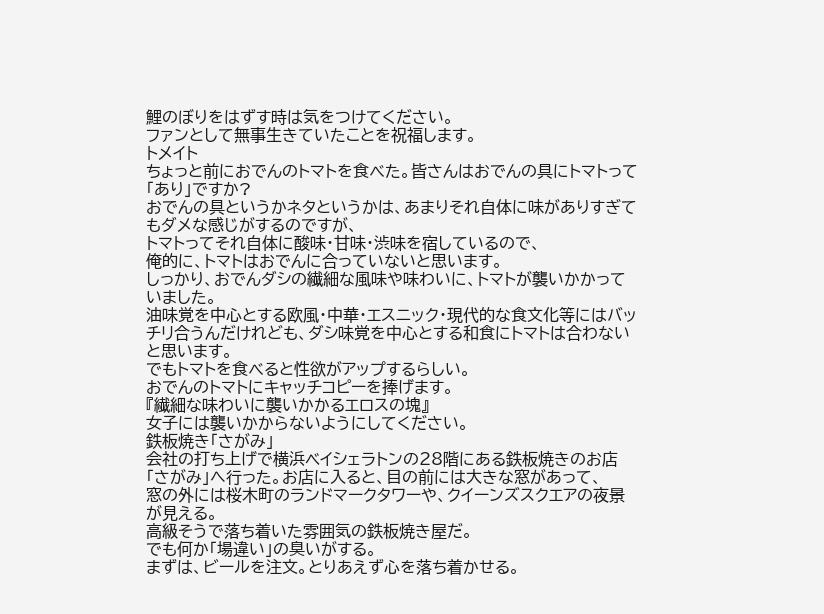鯉のぼりをはずす時は気をつけてください。
ファンとして無事生きていたことを祝福します。
トメイト
ちょっと前におでんのトマトを食べた。皆さんはおでんの具にトマトって「あり」ですか?
おでんの具というかネタというかは、あまりそれ自体に味がありすぎてもダメな感じがするのですが、
トマトってそれ自体に酸味・甘味・渋味を宿しているので、
俺的に、トマトはおでんに合っていないと思います。
しっかり、おでんダシの繊細な風味や味わいに、トマトが襲いかかっていました。
油味覚を中心とする欧風・中華・エスニック・現代的な食文化等にはバッチリ合うんだけれども、ダシ味覚を中心とする和食にトマトは合わないと思います。
でもトマトを食べると性欲がアップするらしい。
おでんのトマトにキャッチコピーを捧げます。
『繊細な味わいに襲いかかるエロスの塊』
女子には襲いかからないようにしてください。
鉄板焼き「さがみ」
会社の打ち上げで横浜ベイシェラトンの28階にある鉄板焼きのお店「さがみ」へ行った。お店に入ると、目の前には大きな窓があって、
窓の外には桜木町のランドマークタワーや、クイーンズスクエアの夜景が見える。
高級そうで落ち着いた雰囲気の鉄板焼き屋だ。
でも何か「場違い」の臭いがする。
まずは、ビールを注文。とりあえず心を落ち着かせる。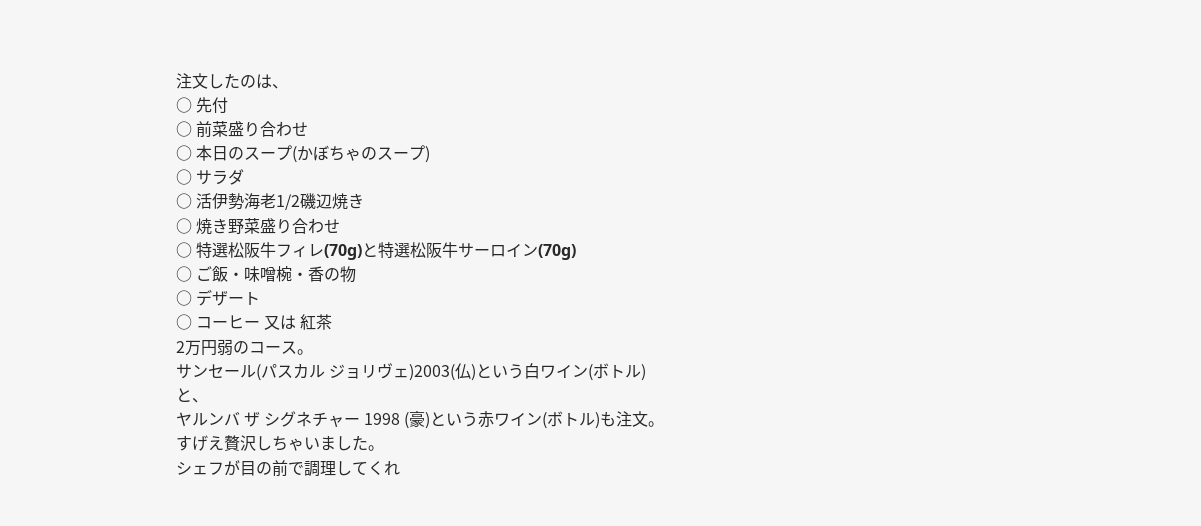注文したのは、
○ 先付
○ 前菜盛り合わせ
○ 本日のスープ(かぼちゃのスープ)
○ サラダ
○ 活伊勢海老1/2磯辺焼き
○ 焼き野菜盛り合わせ
○ 特選松阪牛フィレ(70g)と特選松阪牛サーロイン(70g)
○ ご飯・味噌椀・香の物
○ デザート
○ コーヒー 又は 紅茶
2万円弱のコース。
サンセール(パスカル ジョリヴェ)2003(仏)という白ワイン(ボトル)と、
ヤルンバ ザ シグネチャー 1998 (豪)という赤ワイン(ボトル)も注文。
すげえ贅沢しちゃいました。
シェフが目の前で調理してくれ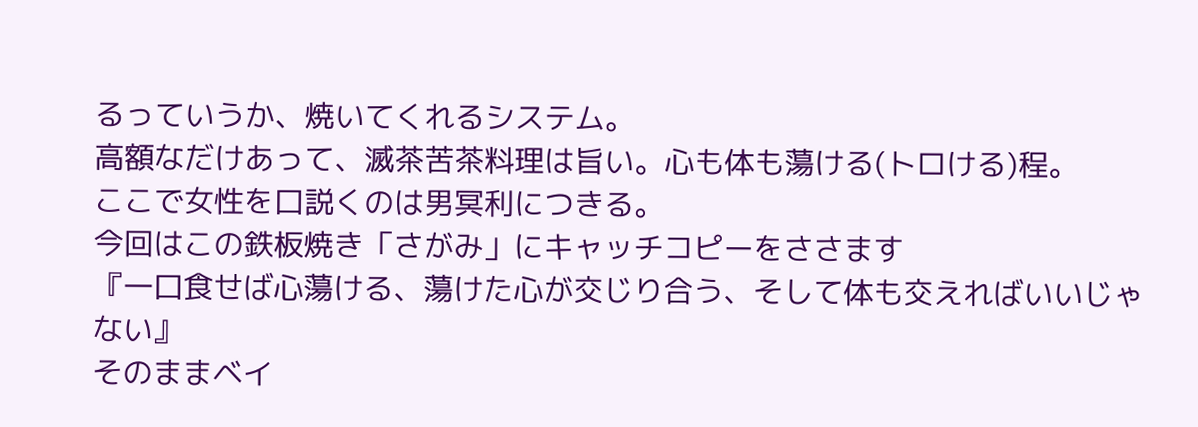るっていうか、焼いてくれるシステム。
高額なだけあって、滅茶苦茶料理は旨い。心も体も蕩ける(トロける)程。
ここで女性を口説くのは男冥利につきる。
今回はこの鉄板焼き「さがみ」にキャッチコピーをささます
『一口食せば心蕩ける、蕩けた心が交じり合う、そして体も交えればいいじゃない』
そのままベイ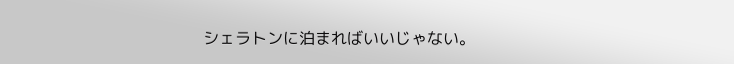シェラトンに泊まればいいじゃない。